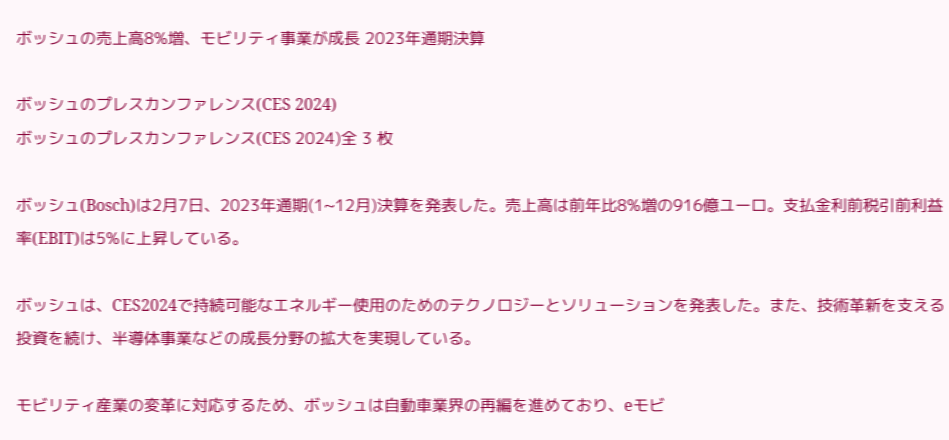ボッシュの売上高8%増、モビリティ事業が成長 2023年通期決算

ボッシュのプレスカンファレンス(CES 2024)
ボッシュのプレスカンファレンス(CES 2024)全 3 枚

ボッシュ(Bosch)は2月7日、2023年通期(1~12月)決算を発表した。売上高は前年比8%増の916億ユーロ。支払金利前税引前利益率(EBIT)は5%に上昇している。

ボッシュは、CES2024で持続可能なエネルギー使用のためのテクノロジーとソリューションを発表した。また、技術革新を支える投資を続け、半導体事業などの成長分野の拡大を実現している。

モビリティ産業の変革に対応するため、ボッシュは自動車業界の再編を進めており、eモビ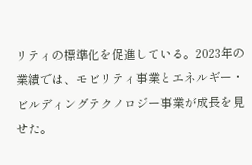リティの標準化を促進している。2023年の業績では、モビリティ事業とエネルギー・ビルディングテクノロジー事業が成長を見せた。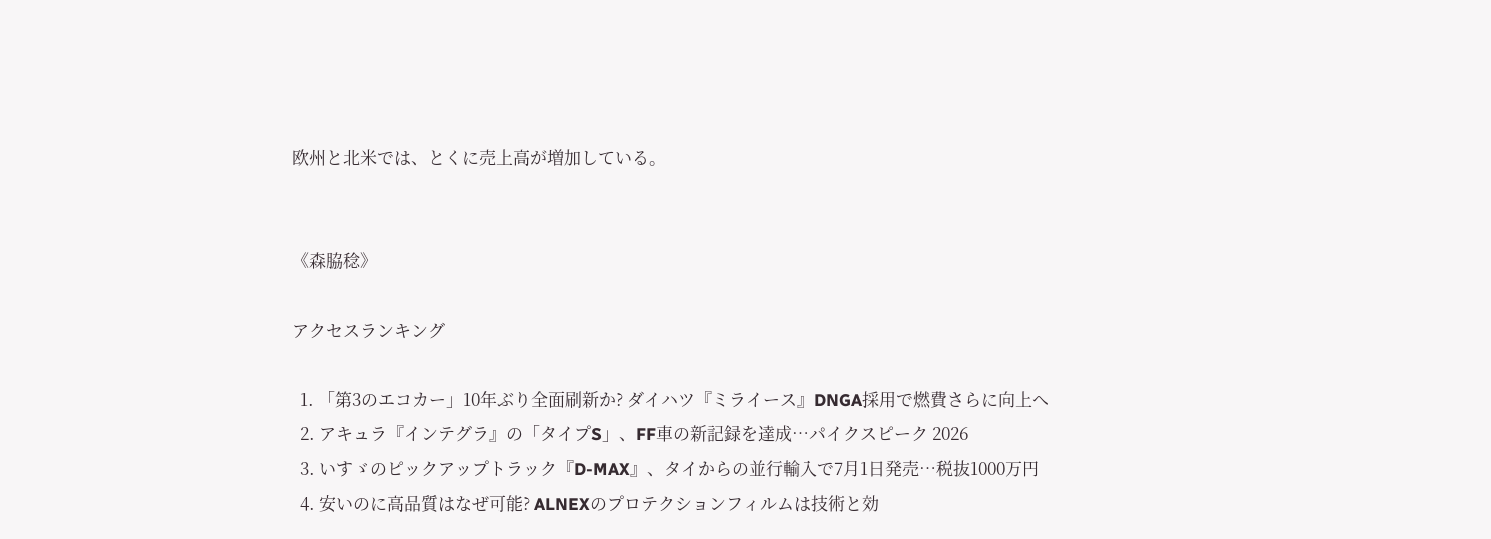欧州と北米では、とくに売上高が増加している。


《森脇稔》

アクセスランキング

  1. 「第3のエコカー」10年ぶり全面刷新か? ダイハツ『ミライース』DNGA採用で燃費さらに向上へ
  2. アキュラ『インテグラ』の「タイプS」、FF車の新記録を達成…パイクスピーク 2026
  3. いすゞのピックアップトラック『D-MAX』、タイからの並行輸入で7月1日発売…税抜1000万円
  4. 安いのに高品質はなぜ可能? ALNEXのプロテクションフィルムは技術と効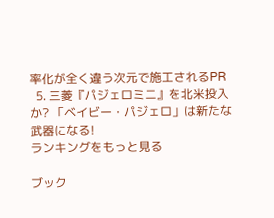率化が全く違う次元で施工されるPR
  5. 三菱『パジェロミニ』を北米投入か? 「ベイビー・パジェロ」は新たな武器になる!
ランキングをもっと見る

ブック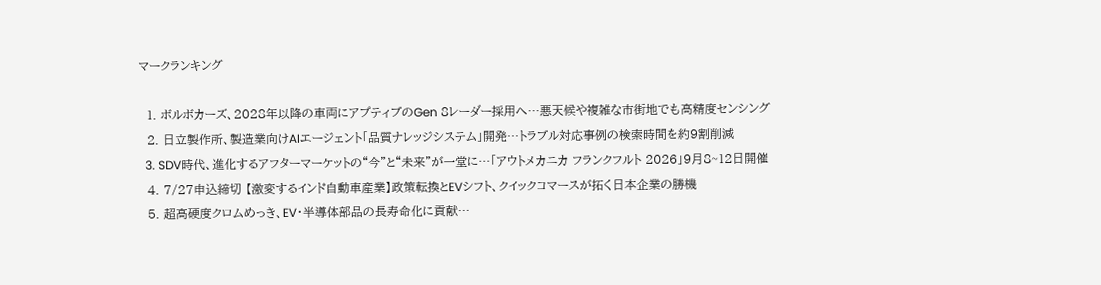マークランキング

  1. ボルボカーズ、2028年以降の車両にアプティブのGen 8レーダー採用へ…悪天候や複雑な市街地でも高精度センシング
  2. 日立製作所、製造業向けAIエージェント「品質ナレッジシステム」開発…トラブル対応事例の検索時間を約9割削減
  3. SDV時代、進化するアフターマーケットの“今”と“未来”が一堂に…「アウトメカニカ フランクフルト 2026」9月8~12日開催
  4. 7/27申込締切 【激変するインド自動車産業】政策転換とEVシフト、クイックコマースが拓く日本企業の勝機
  5. 超高硬度クロムめっき、EV・半導体部品の長寿命化に貢献…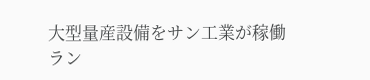大型量産設備をサン工業が稼働
ラン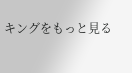キングをもっと見る